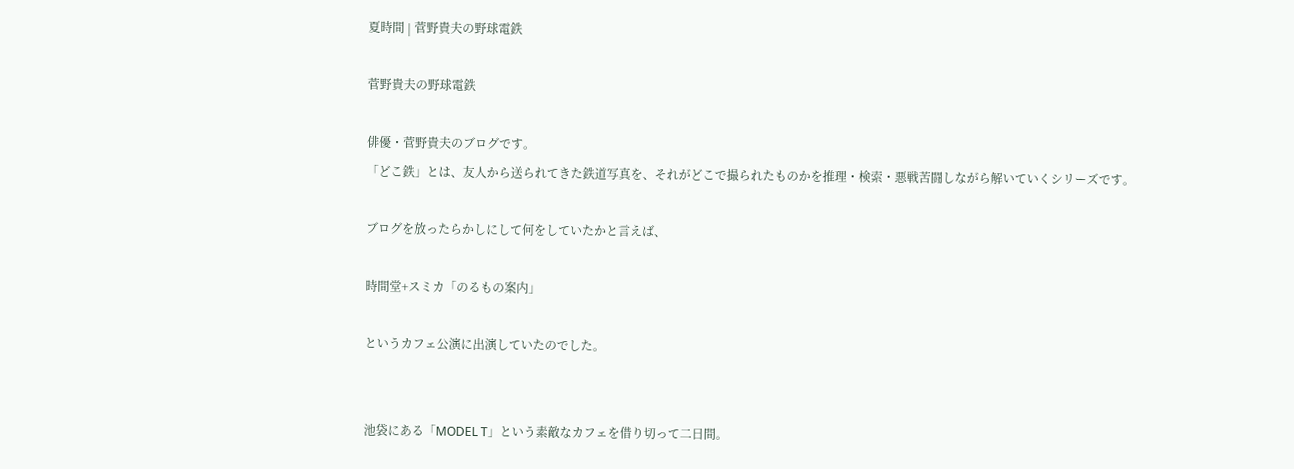夏時間 | 菅野貴夫の野球電鉄

菅野貴夫の野球電鉄

俳優・菅野貴夫のブログです。
「どこ鉄」とは、友人から送られてきた鉄道写真を、それがどこで撮られたものかを推理・検索・悪戦苦闘しながら解いていくシリーズです。

ブログを放ったらかしにして何をしていたかと言えば、

時間堂+スミカ「のるもの案内」

というカフェ公演に出演していたのでした。


池袋にある「MODEL T」という素敵なカフェを借り切って二日間。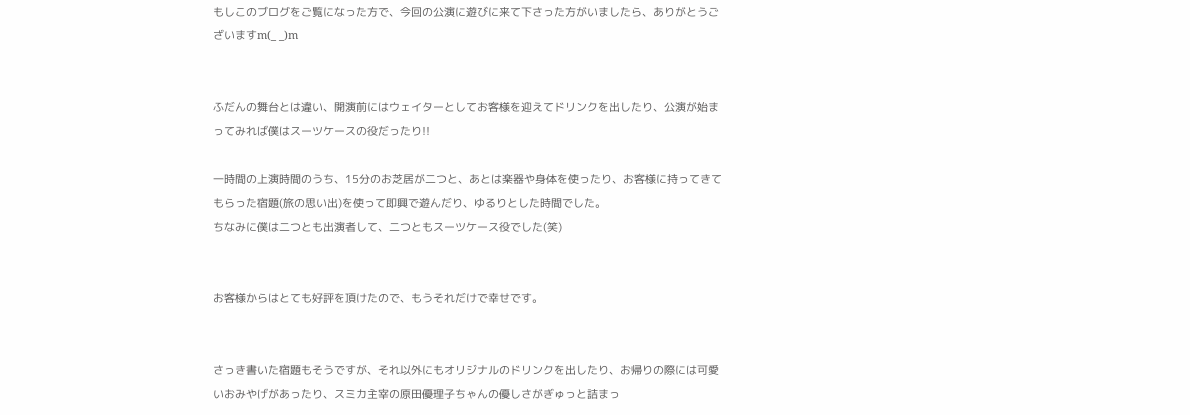もしこのブログをご覧になった方で、今回の公演に遊びに来て下さった方がいましたら、ありがとうございますm(_ _)m


ふだんの舞台とは違い、開演前にはウェイターとしてお客様を迎えてドリンクを出したり、公演が始まってみれば僕はスーツケースの役だったり!!

一時間の上演時間のうち、15分のお芝居が二つと、あとは楽器や身体を使ったり、お客様に持ってきてもらった宿題(旅の思い出)を使って即興で遊んだり、ゆるりとした時間でした。
ちなみに僕は二つとも出演者して、二つともスーツケース役でした(笑)


お客様からはとても好評を頂けたので、もうそれだけで幸せです。


さっき書いた宿題もそうですが、それ以外にもオリジナルのドリンクを出したり、お帰りの際には可愛いおみやげがあったり、スミカ主宰の原田優理子ちゃんの優しさがぎゅっと詰まっ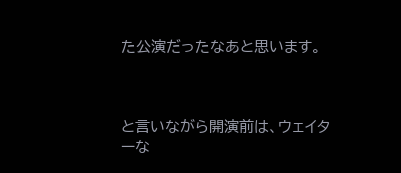た公演だったなあと思います。



と言いながら開演前は、ウェイターな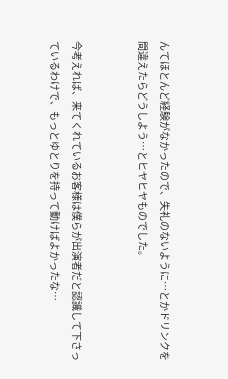んてほとんど経験がなかったので、失礼のないように…とかドリンクを間違えたらどうしよう…とヒヤヒヤものでした。


今考えれば、来てくれているお客様は僕らが出演者だと認識して下さっているわけで、もっとゆとりを持って動けばよかったな…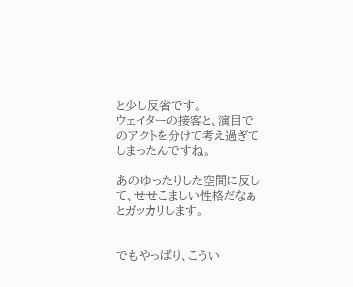と少し反省です。
ウェイターの接客と、演目でのアクトを分けて考え過ぎてしまったんですね。

あのゆったりした空間に反して、せせこましい性格だなぁとガッカリします。


でもやっぱり、こうい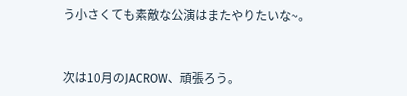う小さくても素敵な公演はまたやりたいな~。


次は10月のJACROW、頑張ろう。